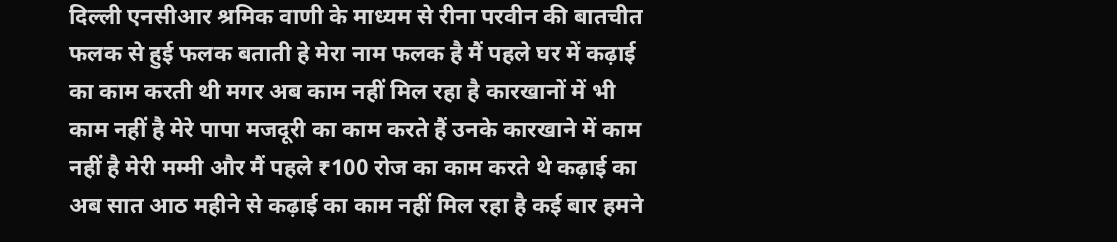दिल्ली एनसीआर श्रमिक वाणी के माध्यम से रीना परवीन की बातचीत फलक से हुई फलक बताती हे मेरा नाम फलक है मैं पहले घर में कढ़ाई का काम करती थी मगर अब काम नहीं मिल रहा है कारखानों में भी काम नहीं है मेरे पापा मजदूरी का काम करते हैं उनके कारखाने में काम नहीं है मेरी मम्मी और मैं पहले ₹100 रोज का काम करते थे कढ़ाई का अब सात आठ महीने से कढ़ाई का काम नहीं मिल रहा है कई बार हमने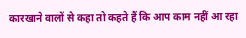कारखाने वालों से कहा तो कहते हैं कि आप काम नहीं आ रहा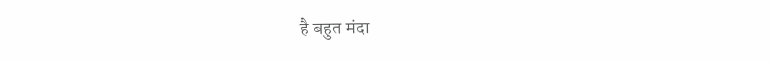है बहुत मंदा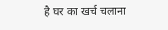है घर का खर्च चलाना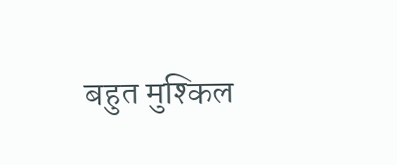बहुत मुश्किल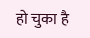हो चुका है